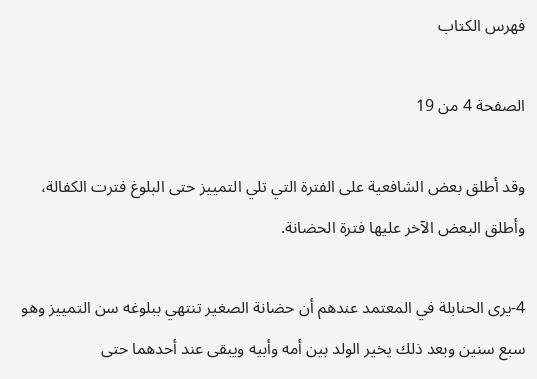فهرس الكتاب

الصفحة 4 من 19

وقد أطلق بعض الشافعية على الفترة التي تلي التمييز حتى البلوغ فترت الكفالة، وأطلق البعض الآخر عليها فترة الحضانة.

4-يرى الحنابلة في المعتمد عندهم أن حضانة الصغير تنتهي ببلوغه سن التمييز وهو سبع سنين وبعد ذلك يخير الولد بين أمه وأبيه ويبقى عند أحدهما حتى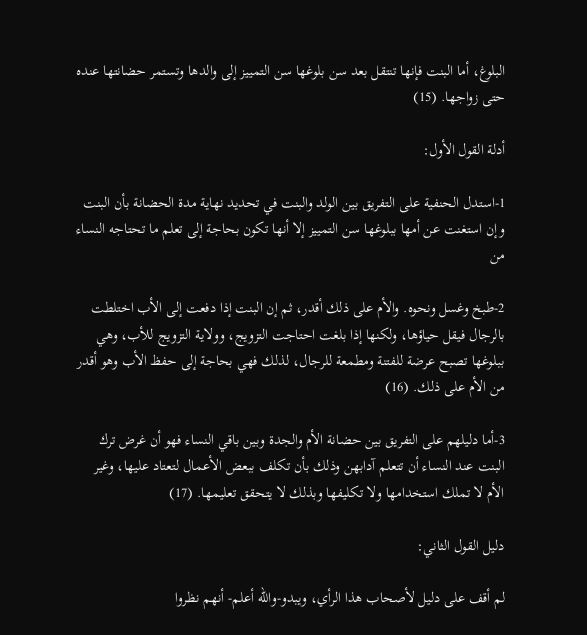البلوغ، أما البنت فإنها تنتقل بعد سن بلوغها سن التمييز إلى والدها وتستمر حضانتها عنده حتى زواجها. (15)

أدلة القول الأول:

1-استدل الحنفية على التفريق بين الولد والبنت في تحديد نهاية مدة الحضانة بأن البنت وإن استغنت عن أمها ببلوغها سن التمييز إلا أنها تكون بحاجة إلى تعلم ما تحتاجه النساء من

2-طبخ وغسل ونحوه. والأم على ذلك أقدر، ثم إن البنت إذا دفعت إلى الأب اختلطت بالرجال فيقل حياؤها، ولكنها إذا بلغت احتاجت التزويج، وولاية التزويج للأب، وهي ببلوغها تصبح عرضة للفتنة ومطمعة للرجال، لذلك فهي بحاجة إلى حفظ الأب وهو أقدر من الأم على ذلك. (16)

3-أما دليلهم على التفريق بين حضانة الأم والجدة وبين باقي النساء فهو أن غرض ترك البنت عند النساء أن تتعلم آدابهن وذلك بأن تكلف ببعض الأعمال لتعتاد عليها، وغير الأم لا تملك استخدامها ولا تكليفها وبذلك لا يتحقق تعليمها. (17)

دليل القول الثاني:

لم أقف على دليل لأصحاب هذا الرأي، ويبدو-والله أعلم- أنهم نظروا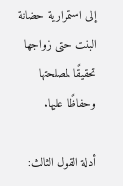إلى استمرارية حضانة البنت حتى زواجها تحقيقًا لمصلحتها وحفاظًا عليها.

أدلة القول الثالث: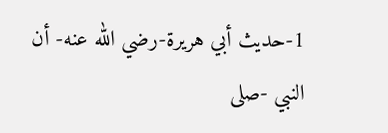1-حديث أبي هريرة-رضي الله عنه- أن النبي -صلى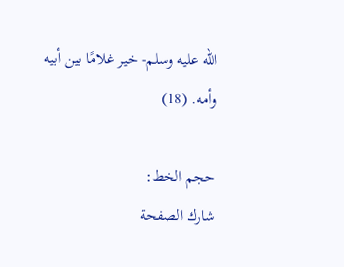الله عليه وسلم- خير غلامًا بين أبيه وأمه. (18)

حجم الخط:
شارك الصفحة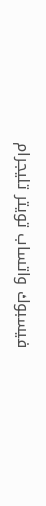فيسبوك واتساب تويتر تليجرام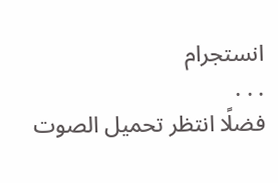انستجرام
. . .
فضلًا انتظر تحميل الصوت